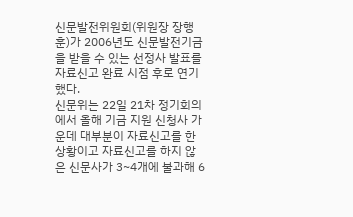신문발전위원회(위원장 장행훈)가 2006년도 신문발전기금을 받을 수 있는 선정사 발표를 자료신고 완료 시점 후로 연기했다.
신문위는 22일 21차 정기회의에서 올해 기금 지원 신청사 가운데 대부분이 자료신고를 한 상황이고 자료신고를 하지 않은 신문사가 3~4개에 불과해 6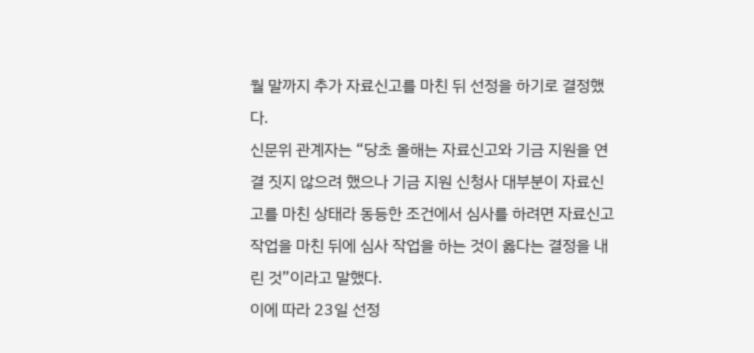월 말까지 추가 자료신고를 마친 뒤 선정을 하기로 결정했다.
신문위 관계자는 “당초 올해는 자료신고와 기금 지원을 연결 짓지 않으려 했으나 기금 지원 신청사 대부분이 자료신고를 마친 상태라 동등한 조건에서 심사를 하려면 자료신고 작업을 마친 뒤에 심사 작업을 하는 것이 옳다는 결정을 내린 것”이라고 말했다.
이에 따라 23일 선정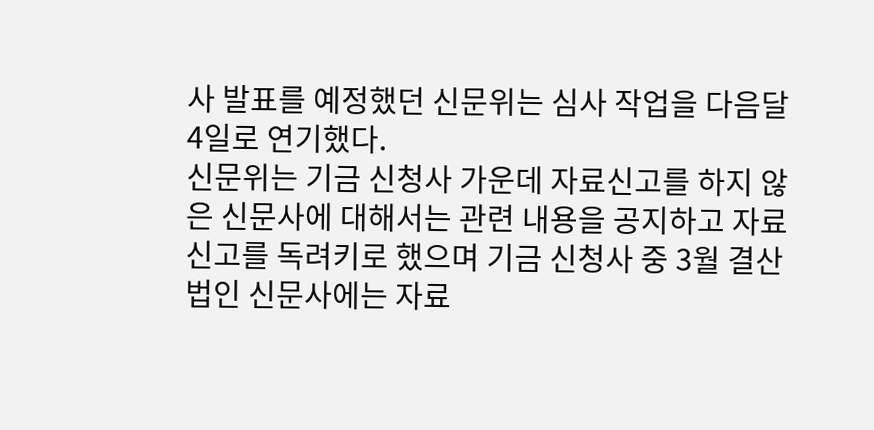사 발표를 예정했던 신문위는 심사 작업을 다음달 4일로 연기했다.
신문위는 기금 신청사 가운데 자료신고를 하지 않은 신문사에 대해서는 관련 내용을 공지하고 자료신고를 독려키로 했으며 기금 신청사 중 3월 결산법인 신문사에는 자료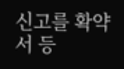신고를 확약서 등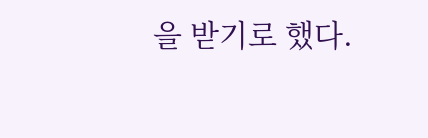을 받기로 했다.